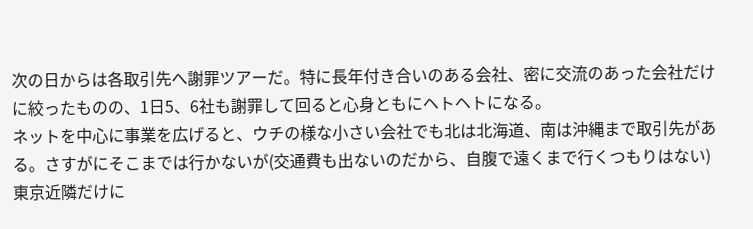次の日からは各取引先へ謝罪ツアーだ。特に長年付き合いのある会社、密に交流のあった会社だけに絞ったものの、1日5、6社も謝罪して回ると心身ともにヘトヘトになる。
ネットを中心に事業を広げると、ウチの様な小さい会社でも北は北海道、南は沖縄まで取引先がある。さすがにそこまでは行かないが(交通費も出ないのだから、自腹で遠くまで行くつもりはない)東京近隣だけに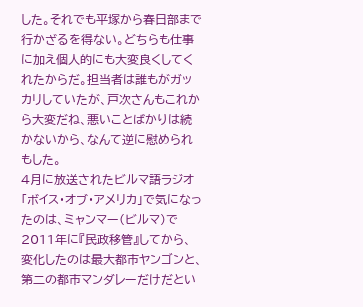した。それでも平塚から春日部まで行かざるを得ない。どちらも仕事に加え個人的にも大変良くしてくれたからだ。担当者は誰もがガッカリしていたが、戸次さんもこれから大変だね、悪いことばかりは続かないから、なんて逆に慰められもした。
4月に放送されたビルマ語ラジオ「ボイス・オブ・アメリカ」で気になったのは、ミャンマー(ビルマ)で2011年に『民政移管』してから、変化したのは最大都市ヤンゴンと、第二の都市マンダレーだけだとい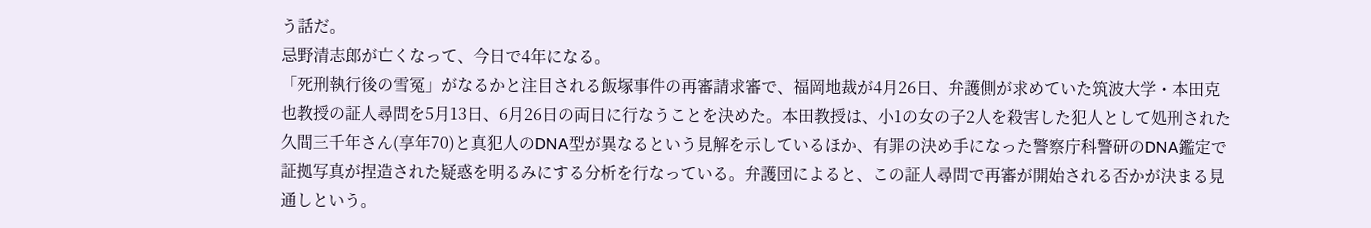う話だ。
忌野清志郎が亡くなって、今日で4年になる。
「死刑執行後の雪冤」がなるかと注目される飯塚事件の再審請求審で、福岡地裁が4月26日、弁護側が求めていた筑波大学・本田克也教授の証人尋問を5月13日、6月26日の両日に行なうことを決めた。本田教授は、小1の女の子2人を殺害した犯人として処刑された久間三千年さん(享年70)と真犯人のDNA型が異なるという見解を示しているほか、有罪の決め手になった警察庁科警研のDNA鑑定で証拠写真が捏造された疑惑を明るみにする分析を行なっている。弁護団によると、この証人尋問で再審が開始される否かが決まる見通しという。